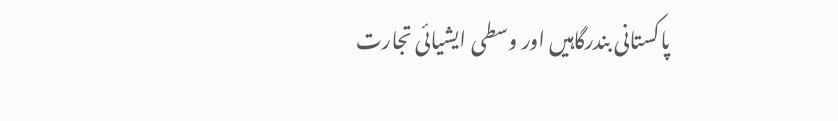پاکستانی بندرگاہیں اور وسطی ایشیائی تجارت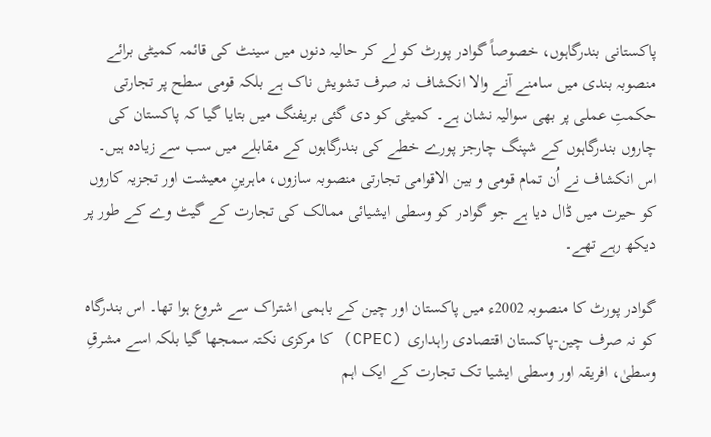پاکستانی بندرگاہوں، خصوصاً گوادر پورٹ کو لے کر حالیہ دنوں میں سینٹ کی قائمہ کمیٹی برائے منصوبہ بندی میں سامنے آنے والا انکشاف نہ صرف تشویش ناک ہے بلکہ قومی سطح پر تجارتی حکمتِ عملی پر بھی سوالیہ نشان ہے۔ کمیٹی کو دی گئی بریفنگ میں بتایا گیا کہ پاکستان کی چاروں بندرگاہوں کے شپنگ چارجز پورے خطے کی بندرگاہوں کے مقابلے میں سب سے زیادہ ہیں۔ اس انکشاف نے اُن تمام قومی و بین الاقوامی تجارتی منصوبہ سازوں، ماہرینِ معیشت اور تجزیہ کاروں کو حیرت میں ڈال دیا ہے جو گوادر کو وسطی ایشیائی ممالک کی تجارت کے گیٹ وے کے طور پر دیکھ رہے تھے۔

گوادر پورٹ کا منصوبہ 2002ء میں پاکستان اور چین کے باہمی اشتراک سے شروع ہوا تھا۔ اس بندرگاہ کو نہ صرف چین-پاکستان اقتصادی راہداری (CPEC) کا مرکزی نکتہ سمجھا گیا بلکہ اسے مشرقِ وسطیٰ، افریقہ اور وسطی ایشیا تک تجارت کے ایک اہم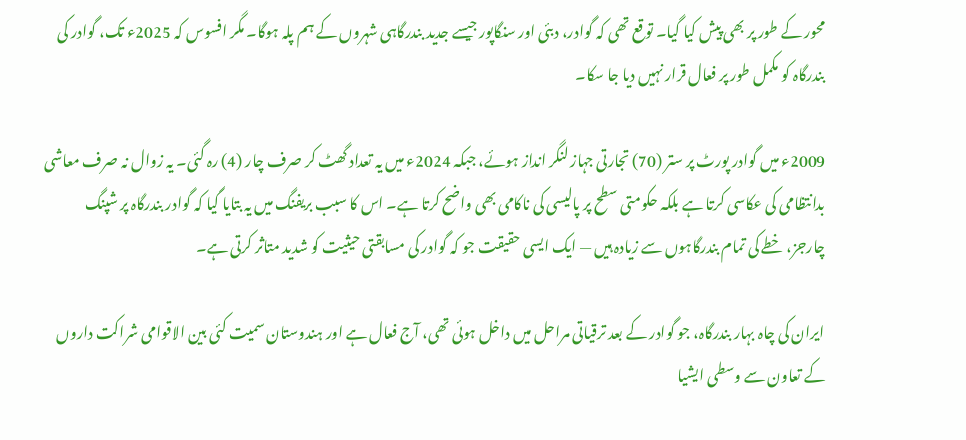محور کے طور پر بھی پیش کیا گیا۔ توقع تھی کہ گوادر، دبئی اور سنگاپور جیسے جدید بندرگاہی شہروں کے ہم پلہ ہوگا۔ مگر افسوس کہ 2025ء تک، گوادر کی بندرگاہ کو مکمل طور پر فعال قرار نہیں دیا جا سکا۔

2009ء میں گوادر پورٹ پر ستر (70) تجارتی جہاز لنگر انداز ہوئے، جبکہ 2024ء میں یہ تعداد گھٹ کر صرف چار (4) رہ گئی۔ یہ زوال نہ صرف معاشی بدانتظامی کی عکاسی کرتا ہے بلکہ حکومتی سطح پر پالیسی کی ناکامی بھی واضح کرتا ہے۔ اس کا سبب بریفنگ میں یہ بتایا گیا کہ گوادر بندرگاہ پر شپنگ چارجز، خطے کی تمام بندرگاہوں سے زیادہ ہیں — ایک ایسی حقیقت جو کہ گوادر کی مسابقتی حیثیت کو شدید متاثر کرتی ہے۔

ایران کی چاہ بہار بندرگاہ، جو گوادر کے بعد ترقیاتی مراحل میں داخل ہوئی تھی، آج فعال ہے اور ہندوستان سمیت کئی بین الاقوامی شراکت داروں کے تعاون سے وسطی ایشیا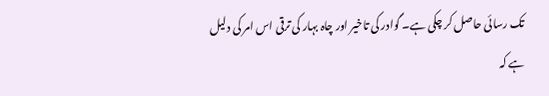تک رسائی حاصل کر چکی ہے۔ گوادر کی تاخیر اور چاہ بہار کی ترقی اس امر کی دلیل ہے کہ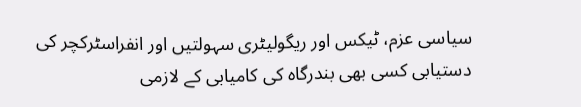سیاسی عزم، ٹیکس اور ریگولیٹری سہولتیں اور انفراسٹرکچر کی دستیابی کسی بھی بندرگاہ کی کامیابی کے لازمی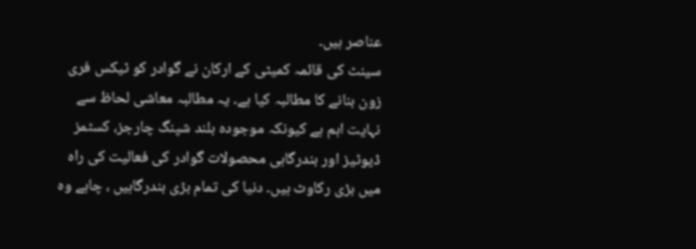عناصر ہیں۔
سینٹ کی قائمہ کمیٹی کے ارکان نے گوادر کو ٹیکس فری زون بنانے کا مطالبہ کیا ہے۔ یہ مطالبہ معاشی لحاظ سے نہایت اہم ہے کیونکہ موجودہ بلند شپنگ چارجز، کسٹمز ڈیوٹیز اور بندرگاہی محصولات گوادر کی فعالیت کی راہ میں بڑی رکاوٹ ہیں۔ دنیا کی تمام بڑی بندرگاہیں ، چاہے وہ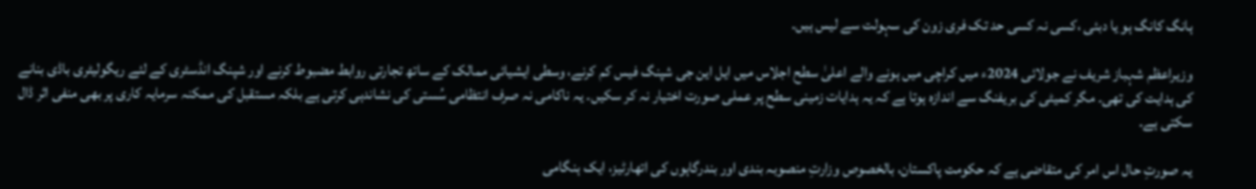ہانگ کانگ ہو یا دبئی ،کسی نہ کسی حد تک فری زون کی سہولت سے لیس ہیں۔

وزیراعظم شہباز شریف نے جولائی 2024ء میں کراچی میں ہونے والے اعلیٰ سطح اجلاس میں ایل این جی شپنگ فیس کم کرنے، وسطی ایشیائی ممالک کے ساتھ تجارتی روابط مضبوط کرنے اور شپنگ انڈسٹری کے لئے ریگولیٹری باڈی بنانے کی ہدایت کی تھی۔ مگر کمیٹی کی بریفنگ سے اندازہ ہوتا ہے کہ یہ ہدایات زمینی سطح پر عملی صورت اختیار نہ کر سکیں۔ یہ ناکامی نہ صرف انتظامی سُستی کی نشاندہی کرتی ہے بلکہ مستقبل کی ممکنہ سرمایہ کاری پر بھی منفی اثر ڈال سکتی ہے۔

یہ صورتِ حال اس امر کی متقاضی ہے کہ حکومت پاکستان، بالخصوص وزارتِ منصوبہ بندی اور بندرگاہوں کی اتھارٹیز، ایک ہنگامی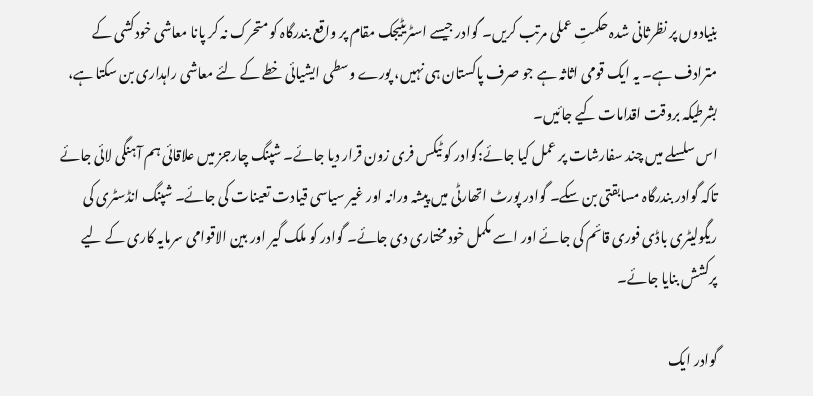بنیادوں پر نظرثانی شدہ حکمتِ عملی مرتب کریں۔ گوادر جیسے اسٹریٹیجک مقام پر واقع بندرگاہ کو متحرک نہ کر پانا معاشی خودکشی کے مترادف ہے۔ یہ ایک قومی اثاثہ ہے جو صرف پاکستان ہی نہیں، پورے وسطی ایشیائی خطے کے لئے معاشی راہداری بن سکتا ہے، بشرطیکہ بروقت اقدامات کیے جائیں۔
اس سلسلے میں چند سفارشات پر عمل کیا جائے:گوادر کو ٹیکس فری زون قرار دیا جائے۔ شپنگ چارجز میں علاقائی ہم آہنگی لائی جائے تاکہ گوادر بندرگاہ مسابقتی بن سکے۔ گوادر پورٹ اتھارٹی میں پیشہ ورانہ اور غیر سیاسی قیادت تعینات کی جائے۔ شپنگ انڈسٹری کی ریگولیٹری باڈی فوری قائم کی جائے اور اسے مکمل خود مختاری دی جائے۔ گوادر کو ملک گیر اور بین الاقوامی سرمایہ کاری کے لیے پرکشش بنایا جائے۔

گوادر ایک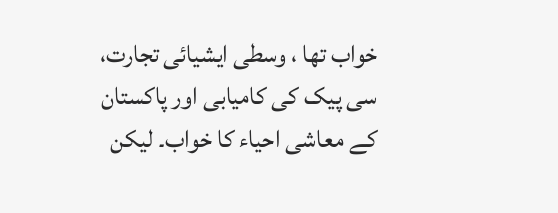خواب تھا ، وسطی ایشیائی تجارت، سی پیک کی کامیابی اور پاکستان کے معاشی احیاء کا خواب۔ لیکن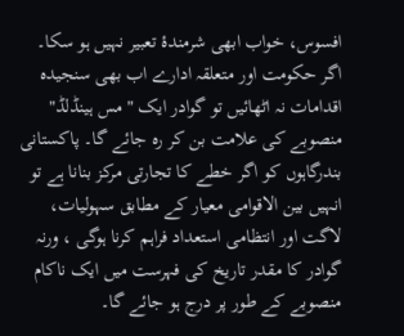افسوس، خواب ابھی شرمندۂ تعبیر نہیں ہو سکا۔ اگر حکومت اور متعلقہ ادارے اب بھی سنجیدہ اقدامات نہ اٹھائیں تو گوادر ایک "مس ہینڈلڈ" منصوبے کی علامت بن کر رہ جائے گا۔ پاکستانی بندرگاہوں کو اگر خطے کا تجارتی مرکز بنانا ہے تو انہیں بین الاقوامی معیار کے مطابق سہولیات، لاگت اور انتظامی استعداد فراہم کرنا ہوگی ، ورنہ گوادر کا مقدر تاریخ کی فہرست میں ایک ناکام منصوبے کے طور پر درج ہو جائے گا۔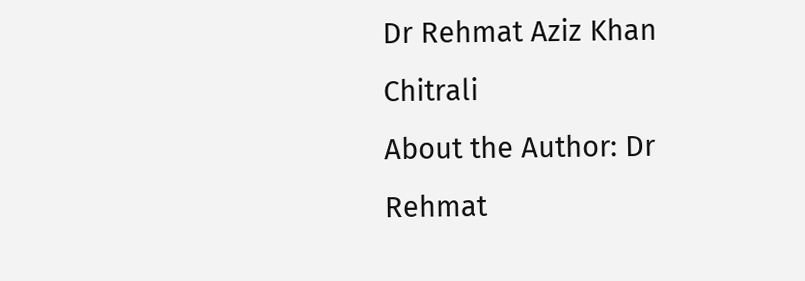Dr Rehmat Aziz Khan Chitrali
About the Author: Dr Rehmat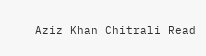Aziz Khan Chitrali Read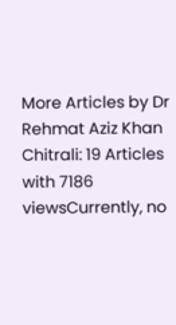More Articles by Dr Rehmat Aziz Khan Chitrali: 19 Articles with 7186 viewsCurrently, no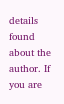details found about the author. If you are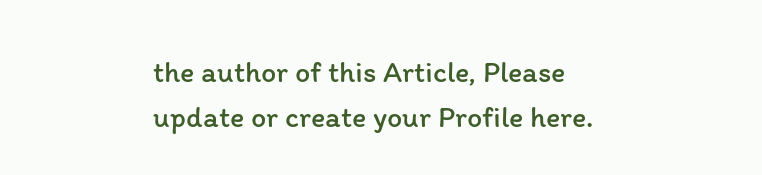the author of this Article, Please update or create your Profile here.